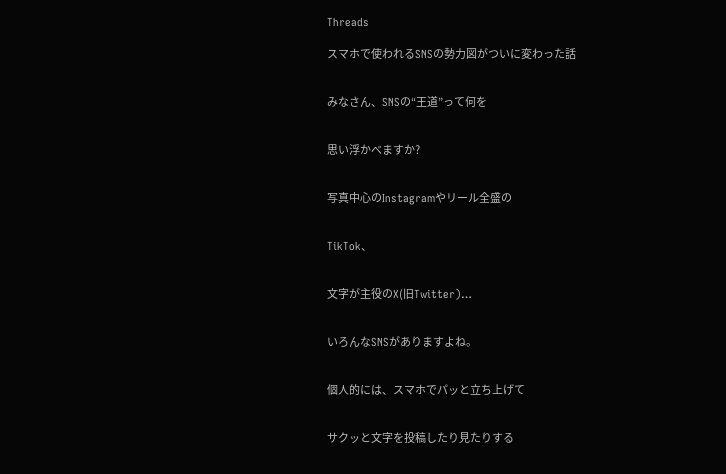Threads

スマホで使われるSNSの勢力図がついに変わった話


みなさん、SNSの“王道”って何を


思い浮かべますか?


写真中心のInstagramやリール全盛の


TikTok、


文字が主役のX(旧Twitter)…


いろんなSNSがありますよね。


個人的には、スマホでパッと立ち上げて


サクッと文字を投稿したり見たりする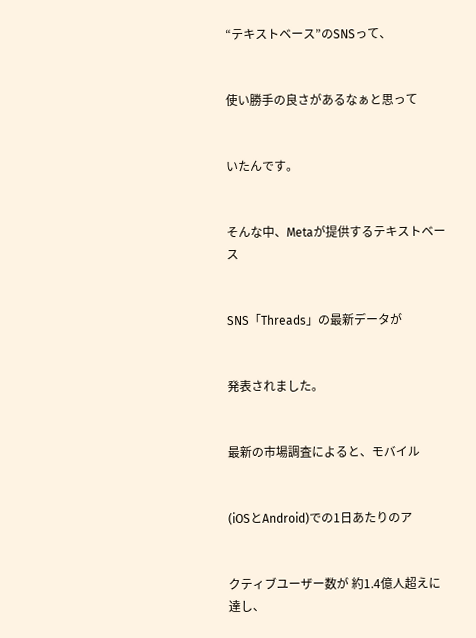“テキストベース”のSNSって、


使い勝手の良さがあるなぁと思って


いたんです。


そんな中、Metaが提供するテキストベース


SNS「Threads」の最新データが


発表されました。


最新の市場調査によると、モバイル


(iOSとAndroid)での1日あたりのア


クティブユーザー数が 約1.4億人超えに達し、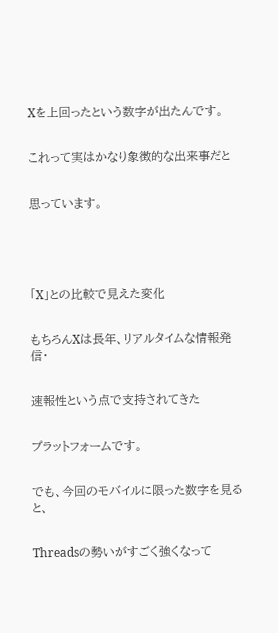Xを上回ったという数字が出たんです。


これって実はかなり象徴的な出来事だと


思っています。





「X」との比較で見えた変化


もちろんXは長年、リアルタイムな情報発信・


速報性という点で支持されてきた


プラットフォームです。


でも、今回のモバイルに限った数字を見ると、


Threadsの勢いがすごく強くなって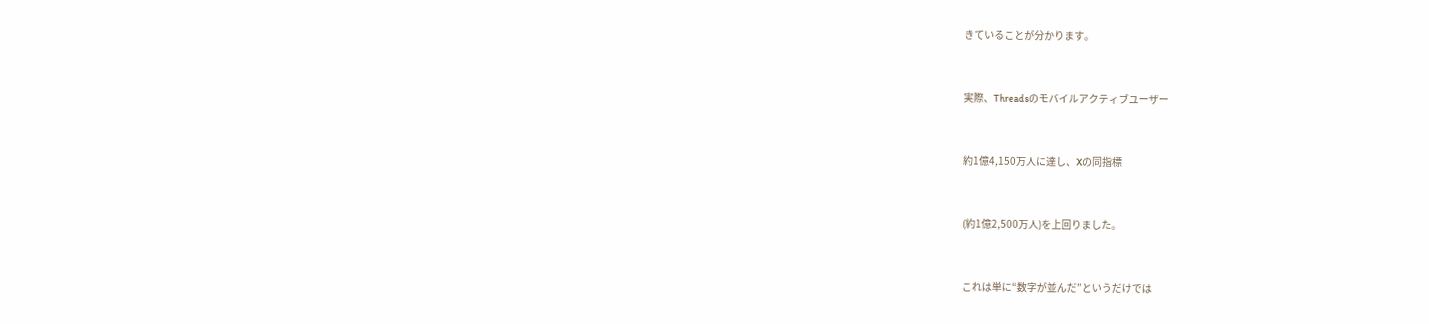きていることが分かります。


実際、Threadsのモバイルアクティブユーザー


約1億4,150万人に達し、Xの同指標


(約1億2,500万人)を上回りました。


これは単に“数字が並んだ”というだけでは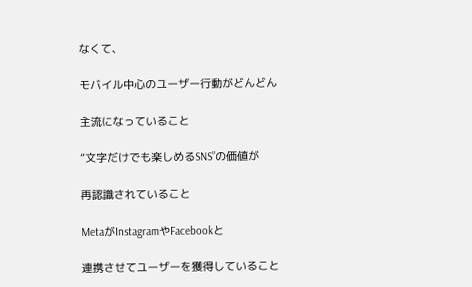なくて、

モバイル中心のユーザー行動がどんどん

主流になっていること

“文字だけでも楽しめるSNS”の価値が

再認識されていること

MetaがInstagramやFacebookと

連携させてユーザーを獲得していること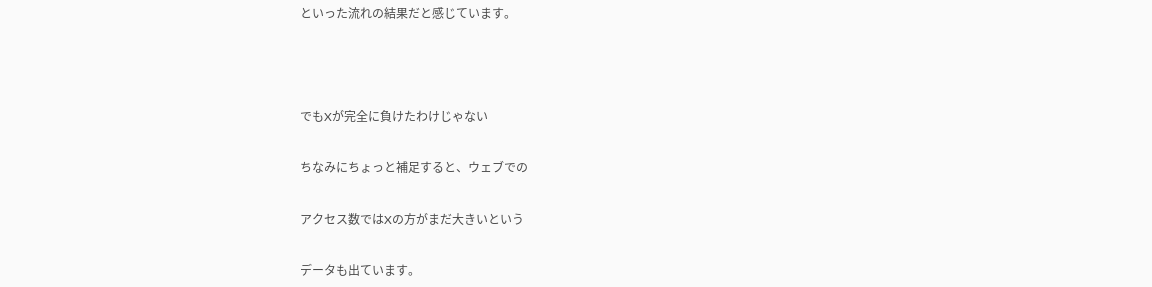といった流れの結果だと感じています。





でもXが完全に負けたわけじゃない


ちなみにちょっと補足すると、ウェブでの


アクセス数ではXの方がまだ大きいという


データも出ています。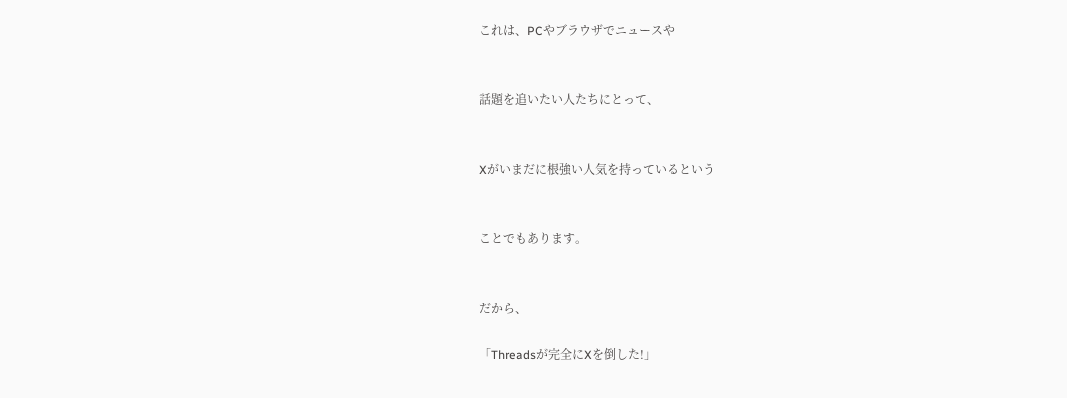これは、PCやブラウザでニュースや


話題を追いたい人たちにとって、


Xがいまだに根強い人気を持っているという


ことでもあります。


だから、

「Threadsが完全にXを倒した!」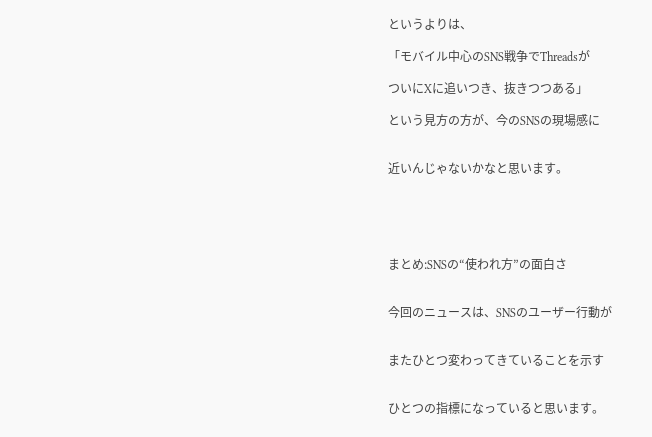というよりは、

「モバイル中心のSNS戦争でThreadsが

ついにXに追いつき、抜きつつある」

という見方の方が、今のSNSの現場感に


近いんじゃないかなと思います。





まとめ:SNSの“使われ方”の面白さ


今回のニュースは、SNSのユーザー行動が


またひとつ変わってきていることを示す


ひとつの指標になっていると思います。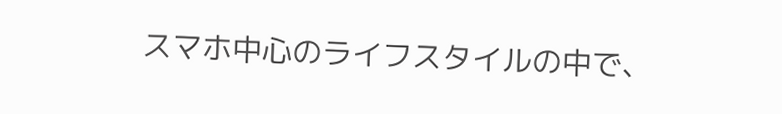スマホ中心のライフスタイルの中で、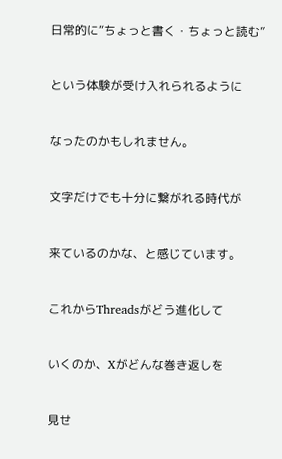日常的に“ちょっと書く・ちょっと読む”


という体験が受け入れられるように


なったのかもしれません。


文字だけでも十分に繋がれる時代が


来ているのかな、と感じています。


これからThreadsがどう進化して


いくのか、Xがどんな巻き返しを


見せ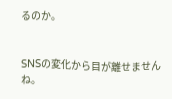るのか。


SNSの変化から目が離せませんね。